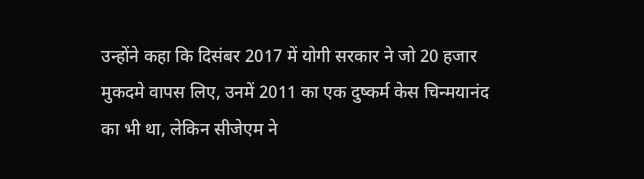उन्होंने कहा कि दिसंबर 2017 में योगी सरकार ने जो 20 हजार मुकदमे वापस लिए, उनमें 2011 का एक दुष्कर्म केस चिन्मयानंद का भी था, लेकिन सीजेएम ने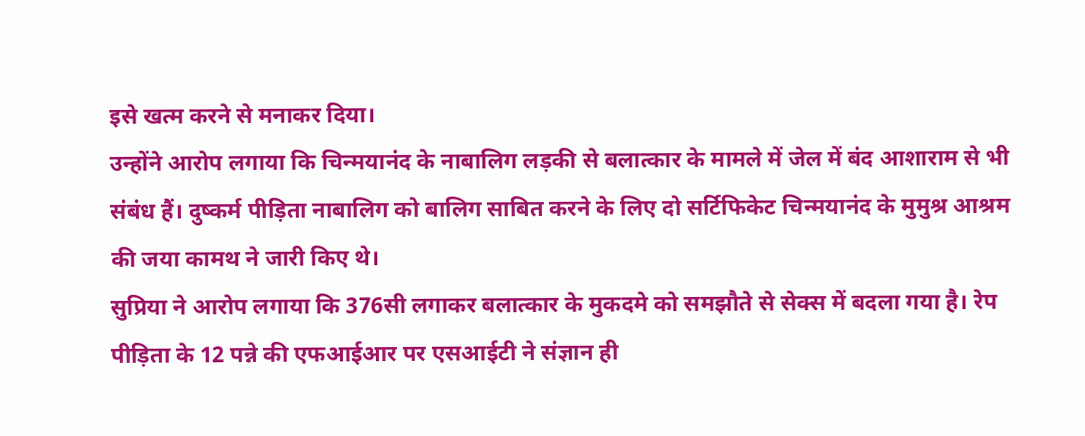इसे खत्म करने से मनाकर दिया।
उन्होंने आरोप लगाया कि चिन्मयानंद के नाबालिग लड़की से बलात्कार के मामले में जेल में बंद आशाराम से भी संबंध हैं। दुष्कर्म पीड़िता नाबालिग को बालिग साबित करने के लिए दो सर्टिफिकेट चिन्मयानंद के मुमुश्र आश्रम की जया कामथ ने जारी किए थे।
सुप्रिया ने आरोप लगाया कि 376सी लगाकर बलात्कार के मुकदमे को समझौते से सेक्स में बदला गया है। रेप पीड़िता के 12 पन्ने की एफआईआर पर एसआईटी ने संज्ञान ही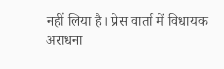नहीं लिया है। प्रेस वार्ता में विधायक अराधना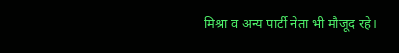मिश्रा व अन्य पार्टी नेता भी मौजूद रहे।